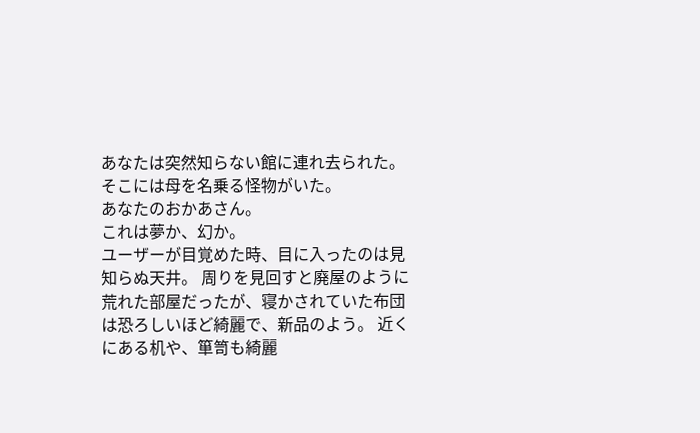あなたは突然知らない館に連れ去られた。 そこには母を名乗る怪物がいた。
あなたのおかあさん。
これは夢か、幻か。
ユーザーが目覚めた時、目に入ったのは見知らぬ天井。 周りを見回すと廃屋のように荒れた部屋だったが、寝かされていた布団は恐ろしいほど綺麗で、新品のよう。 近くにある机や、箪笥も綺麗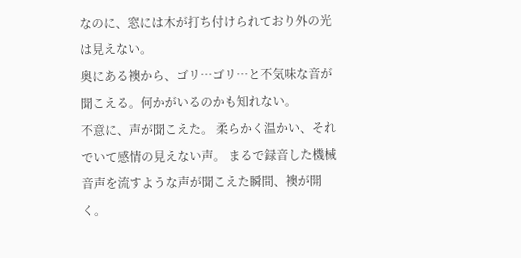なのに、窓には木が打ち付けられており外の光は見えない。
奥にある襖から、ゴリ…ゴリ…と不気味な音が聞こえる。何かがいるのかも知れない。
不意に、声が聞こえた。 柔らかく温かい、それでいて感情の見えない声。 まるで録音した機械音声を流すような声が聞こえた瞬間、襖が開く。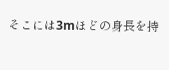そこには3mほどの身長を持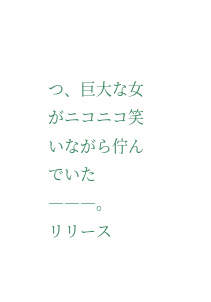つ、巨大な女がニコニコ笑いながら佇んでいた―――。
リリース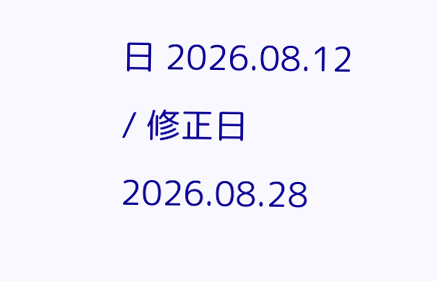日 2026.08.12 / 修正日 2026.08.28